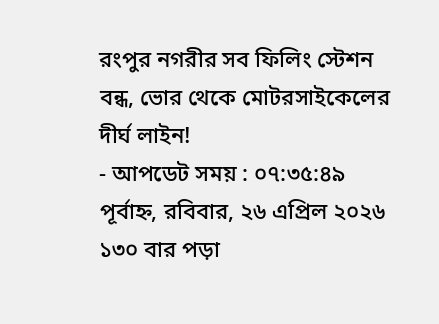রংপুর নগরীর সব ফিলিং স্টেশন বন্ধ, ভোর থেকে মোটরসাইকেলের দীর্ঘ লাইন!
- আপডেট সময় : ০৭:৩৫:৪৯ পূর্বাহ্ন, রবিবার, ২৬ এপ্রিল ২০২৬ ১৩০ বার পড়া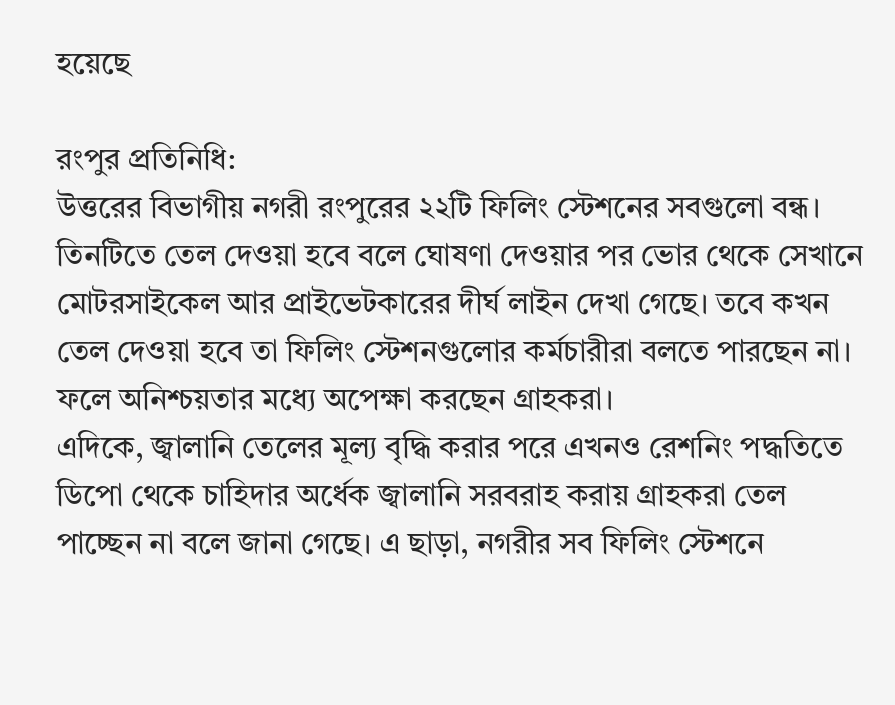হয়েছে

রংপুর প্রতিনিধি:
উত্তরের বিভাগীয় নগরী রংপুরের ২২টি ফিলিং স্টেশনের সবগুলো বন্ধ। তিনটিতে তেল দেওয়া হবে বলে ঘোষণা দেওয়ার পর ভোর থেকে সেখানে মোটরসাইকেল আর প্রাইভেটকারের দীর্ঘ লাইন দেখা গেছে। তবে কখন তেল দেওয়া হবে তা ফিলিং স্টেশনগুলোর কর্মচারীরা বলতে পারছেন না। ফলে অনিশ্চয়তার মধ্যে অপেক্ষা করছেন গ্রাহকরা।
এদিকে, জ্বালানি তেলের মূল্য বৃদ্ধি করার পরে এখনও রেশনিং পদ্ধতিতে ডিপো থেকে চাহিদার অর্ধেক জ্বালানি সরবরাহ করায় গ্রাহকরা তেল পাচ্ছেন না বলে জানা গেছে। এ ছাড়া, নগরীর সব ফিলিং স্টেশনে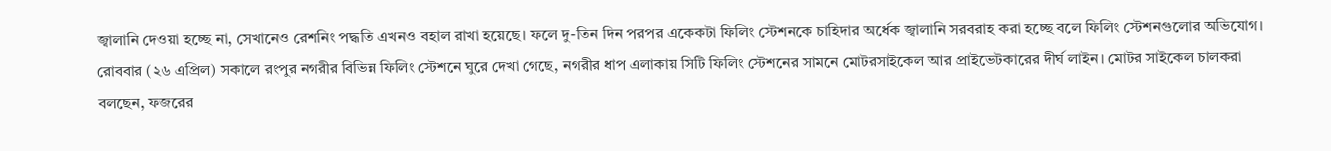জ্বালানি দেওয়া হচ্ছে না, সেখানেও রেশনিং পদ্ধতি এখনও বহাল রাখা হয়েছে। ফলে দু-তিন দিন পরপর একেকটা ফিলিং স্টেশনকে চাহিদার অর্ধেক জ্বালানি সরবরাহ করা হচ্ছে বলে ফিলিং স্টেশনগুলোর অভিযোগ।
রোববার (২৬ এপ্রিল) সকালে রংপুর নগরীর বিভিন্ন ফিলিং স্টেশনে ঘুরে দেখা গেছে, নগরীর ধাপ এলাকায় সিটি ফিলিং স্টেশনের সামনে মোটরসাইকেল আর প্রাইভেটকারের দীর্ঘ লাইন। মোটর সাইকেল চালকরা বলছেন, ফজরের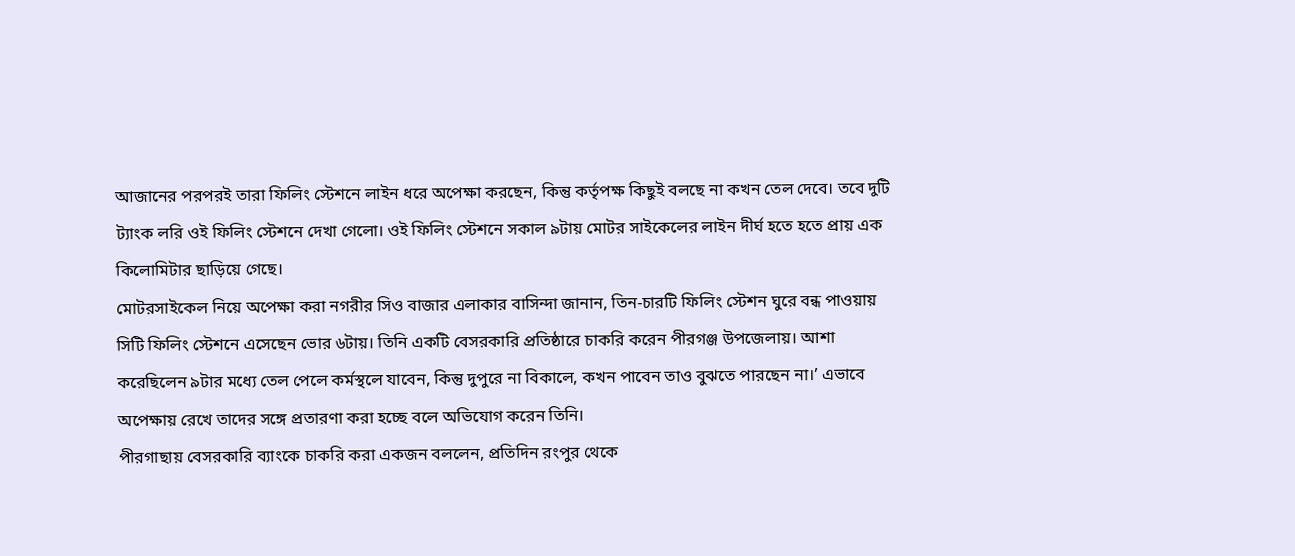আজানের পরপরই তারা ফিলিং স্টেশনে লাইন ধরে অপেক্ষা করছেন, কিন্তু কর্তৃপক্ষ কিছুই বলছে না কখন তেল দেবে। তবে দুটি ট্যাংক লরি ওই ফিলিং স্টেশনে দেখা গেলো। ওই ফিলিং স্টেশনে সকাল ৯টায় মোটর সাইকেলের লাইন দীর্ঘ হতে হতে প্রায় এক কিলোমিটার ছাড়িয়ে গেছে।
মোটরসাইকেল নিয়ে অপেক্ষা করা নগরীর সিও বাজার এলাকার বাসিন্দা জানান, তিন-চারটি ফিলিং স্টেশন ঘুরে বন্ধ পাওয়ায় সিটি ফিলিং স্টেশনে এসেছেন ভোর ৬টায়। তিনি একটি বেসরকারি প্রতিষ্ঠারে চাকরি করেন পীরগঞ্জ উপজেলায়। আশা করেছিলেন ৯টার মধ্যে তেল পেলে কর্মস্থলে যাবেন, কিন্তু দুপুরে না বিকালে, কখন পাবেন তাও বুঝতে পারছেন না।’ এভাবে অপেক্ষায় রেখে তাদের সঙ্গে প্রতারণা করা হচ্ছে বলে অভিযোগ করেন তিনি।
পীরগাছায় বেসরকারি ব্যাংকে চাকরি করা একজন বললেন, প্রতিদিন রংপুর থেকে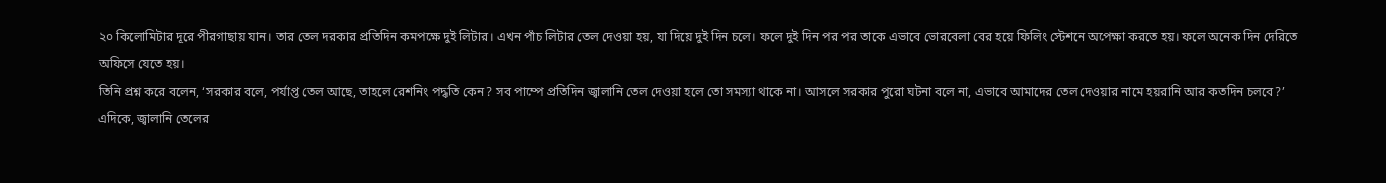২০ কিলোমিটার দূরে পীরগাছায় যান। তার তেল দরকার প্রতিদিন কমপক্ষে দুই লিটার। এখন পাঁচ লিটার তেল দেওয়া হয়, যা দিয়ে দুই দিন চলে। ফলে দুই দিন পর পর তাকে এভাবে ভোরবেলা বের হয়ে ফিলিং স্টেশনে অপেক্ষা করতে হয়। ফলে অনেক দিন দেরিতে অফিসে যেতে হয়।
তিনি প্রশ্ন করে বলেন, ‘সরকার বলে, পর্যাপ্ত তেল আছে, তাহলে রেশনিং পদ্ধতি কেন? সব পাম্পে প্রতিদিন জ্বালানি তেল দেওয়া হলে তো সমস্যা থাকে না। আসলে সরকার পুরো ঘটনা বলে না, এভাবে আমাদের তেল দেওয়ার নামে হয়রানি আর কতদিন চলবে?’
এদিকে, জ্বালানি তেলের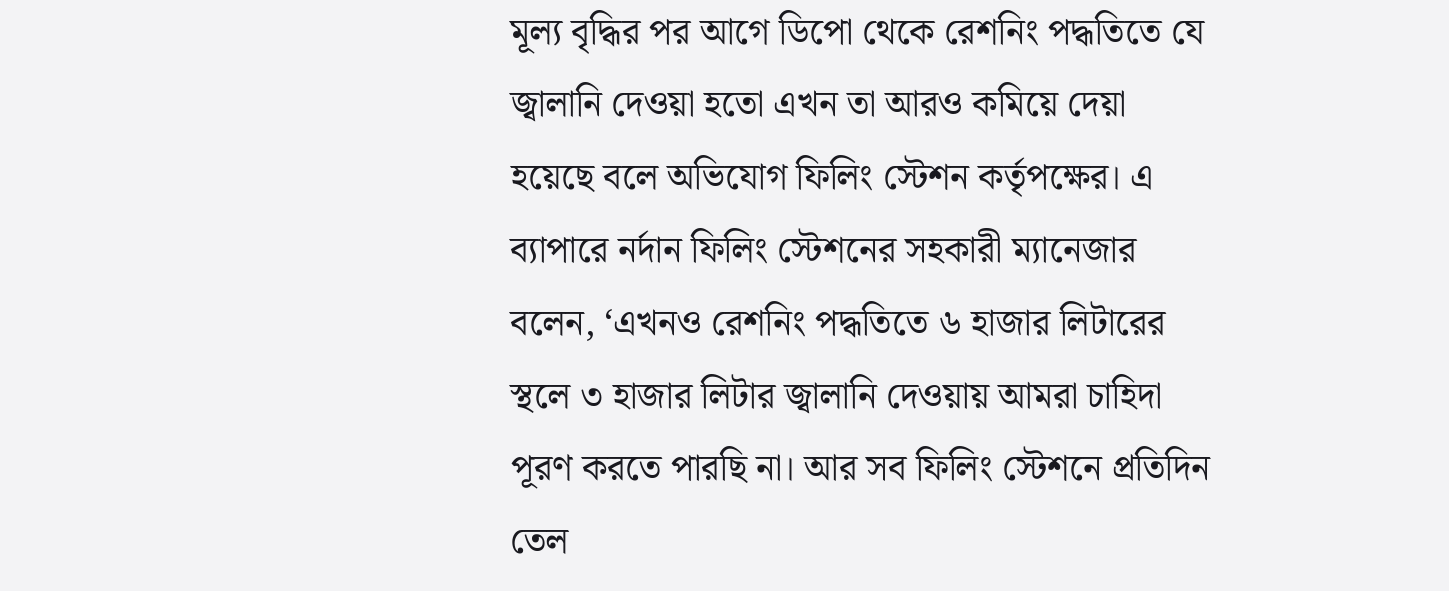মূল্য বৃদ্ধির পর আগে ডিপো থেকে রেশনিং পদ্ধতিতে যে জ্বালানি দেওয়া হতো এখন তা আরও কমিয়ে দেয়া হয়েছে বলে অভিযোগ ফিলিং স্টেশন কর্তৃপক্ষের। এ ব্যাপারে নর্দান ফিলিং স্টেশনের সহকারী ম্যানেজার বলেন, ‘এখনও রেশনিং পদ্ধতিতে ৬ হাজার লিটারের স্থলে ৩ হাজার লিটার জ্বালানি দেওয়ায় আমরা চাহিদা পূরণ করতে পারছি না। আর সব ফিলিং স্টেশনে প্রতিদিন তেল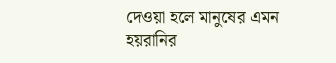দেওয়া হলে মানুষের এমন হয়রানির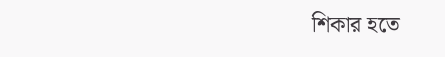শিকার হতে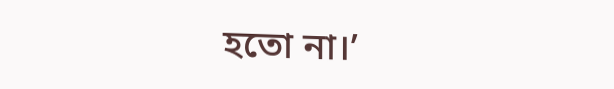হতো না।’